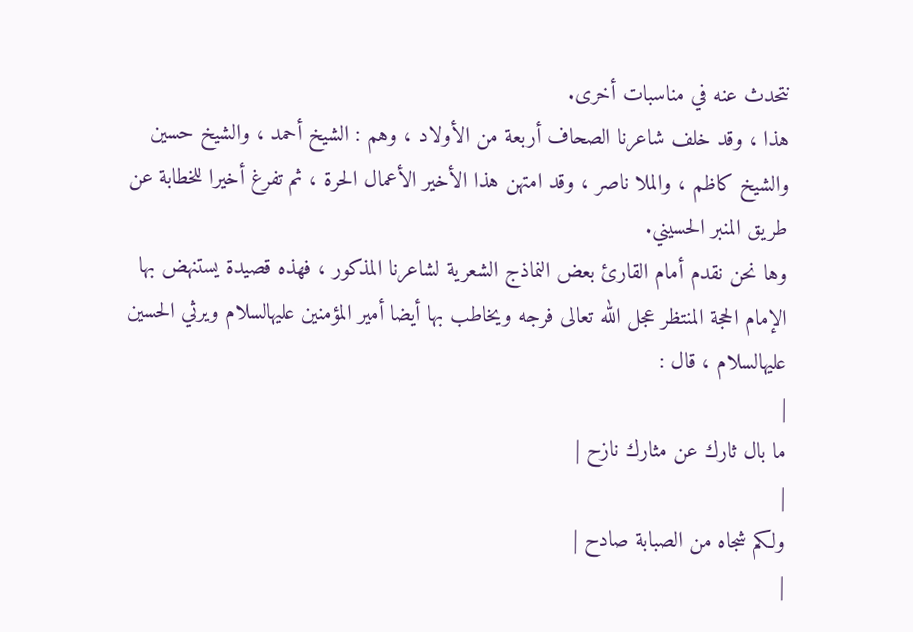نتحدث عنه في مناسبات أخرى.
هذا ، وقد خلف شاعرنا الصحاف أربعة من الأولاد ، وهم : الشيخ أحمد ، والشيخ حسين والشيخ كاظم ، والملا ناصر ، وقد امتهن هذا الأخير الأعمال الحرة ، ثم تفرغ أخيرا للخطابة عن طريق المنبر الحسيني.
وها نحن نقدم أمام القارئ بعض النماذج الشعرية لشاعرنا المذكور ، فهذه قصيدة يستنهض بها الإمام الحجة المنتظر عجل الله تعالى فرجه ويخاطب بها أيضا أمير المؤمنين عليهالسلام ويرثي الحسين عليهالسلام ، قال :
|
ما بال ثارك عن مثارك نازح |
|
ولكم شجاه من الصبابة صادح |
|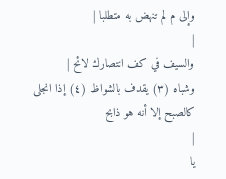وإلى م لم تنهض به متطلبا |
|
والسيف في كف انتصارك لائح |
وشباه (٣) يقدف بالشواظ (٤) إذا انجلى كالصبح إلا أنه هو ذابح
|
يا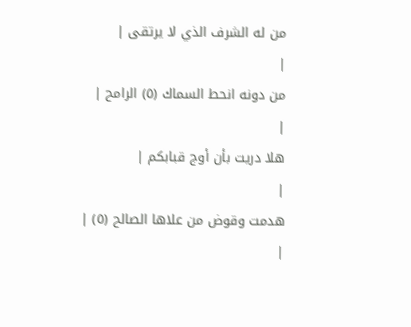من له الشرف الذي لا يرتقى |
|
من دونه انحط السماك (٥) الرامح |
|
هلا دريت بأن أوج قبابكم |
|
هدمت وقوض من علاها الصالح (٥) |
|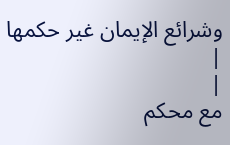وشرائع الإيمان غير حكمها |
|
مع محكم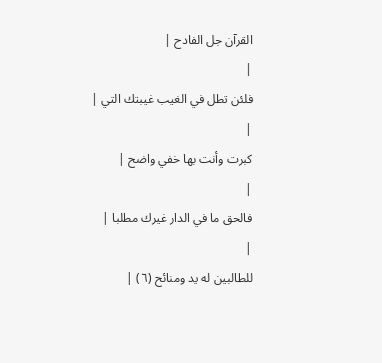القرآن جل الفادح |
|
فلئن تطل في الغيب غيبتك التي |
|
كبرت وأنت بها خفي واضح |
|
فالحق ما في الدار غيرك مطلبا |
|
للطالبين له يد ومنائح (٦) |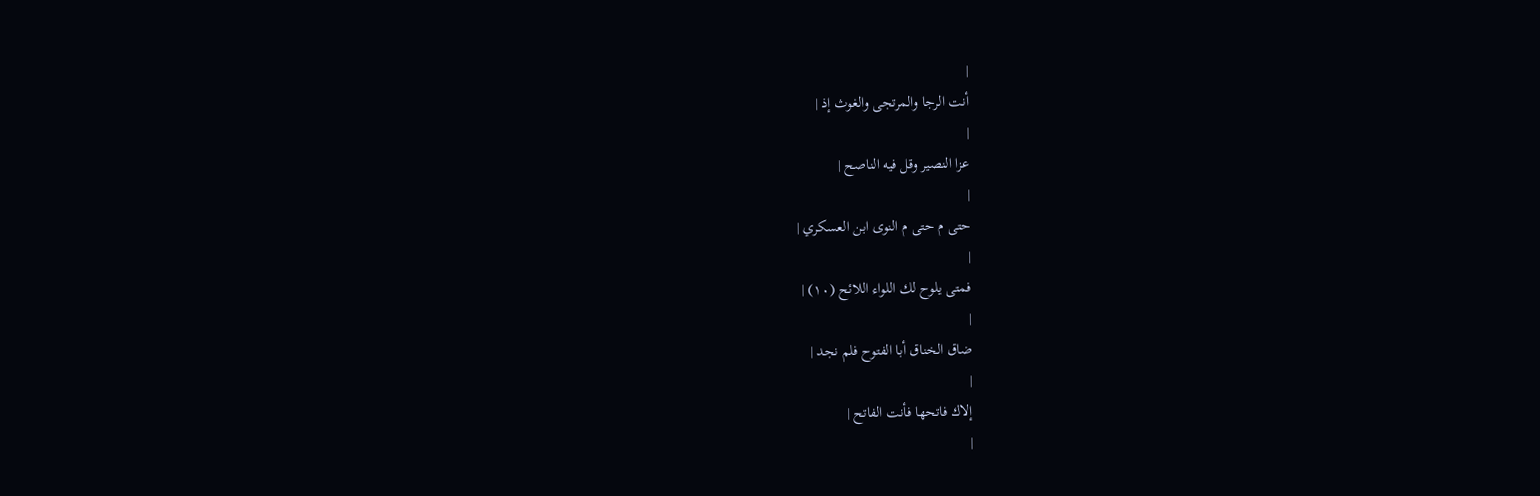|
أنت الرجا والمرتجى والغوث إذ |
|
عزا النصير وقل فيه الناصح |
|
حتى م حتى م النوى ابن العسكري |
|
فمتى يلوح لك اللواء اللائح (١٠) |
|
ضاق الخناق أبا الفتوح فلم نجد |
|
إلاك فاتحها فأنت الفاتح |
|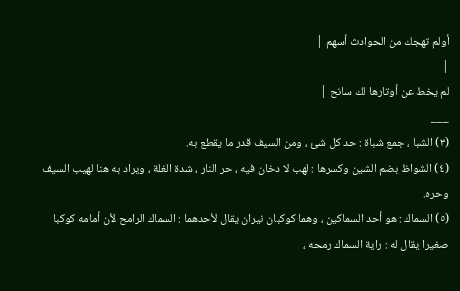أولم تهجك من الحوادث أسهم |
|
لم يخط عن أوتارها لك سانح |
___
(٣) الشبا ، جمع شباة : حد كل شئ ، ومن السيف قدر ما يقطع به.
(٤) الشواظ بضم الشين وكسرها : لهب لا دخان فيه ، حر النار ، شدة الغلة ، ويراد به هنا لهيب السيف وحره.
(٥) السماك : هو أحد السماكين ، وهما كوكبان نيران يقال لأحدهما : السماك الرامح لأن أمامه كوكبا صغيرا يقال له : راية السماك رمحه ،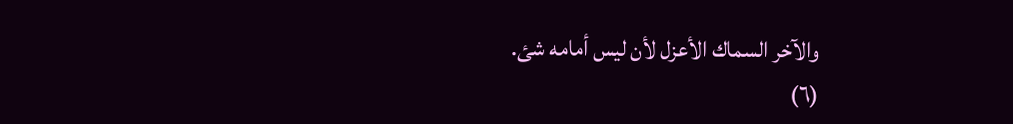والآخر السماك الأعزل لأن ليس أمامه شئ.
(٦)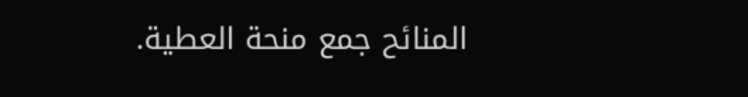المنائح جمع منحة العطية.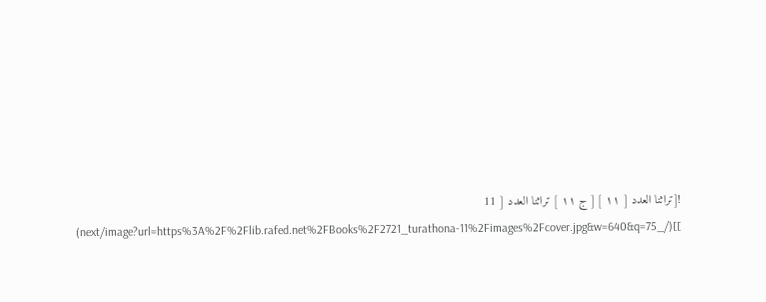![تراثنا العدد [ ١١ ] [ ج ١١ ] تراثنا العدد [ 11 ]](/_next/image?url=https%3A%2F%2Flib.rafed.net%2FBooks%2F2721_turathona-11%2Fimages%2Fcover.jpg&w=640&q=75)